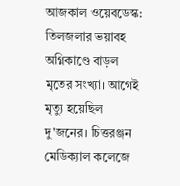আজকাল ওয়েবডেস্ক: তিলজলার ভয়াবহ অগ্নিকাণ্ডে বাড়ল মৃতের সংখ্যা। আগেই মৃত্যু হয়েছিল দু'জনের। চিত্তরঞ্জন মেডিক্যাল কলেজে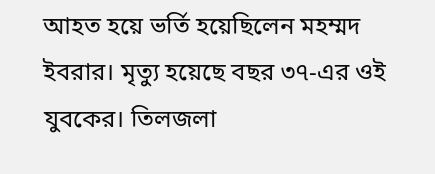আহত হয়ে ভর্তি হয়েছিলেন মহম্মদ ইবরার। মৃত্যু হয়েছে বছর ৩৭-এর ওই যুবকের। তিলজলা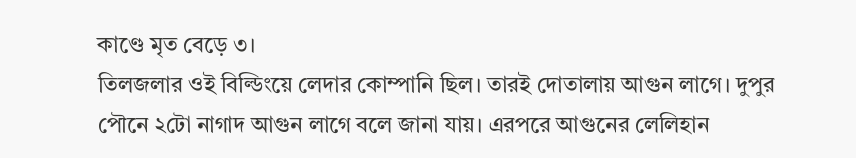কাণ্ডে মৃত বেড়ে ৩।
তিলজলার ওই বিল্ডিংয়ে লেদার কোম্পানি ছিল। তারই দোতালায় আগুন লাগে। দুপুর পৌনে ২টো নাগাদ আগুন লাগে বলে জানা যায়। এরপরে আগুনের লেলিহান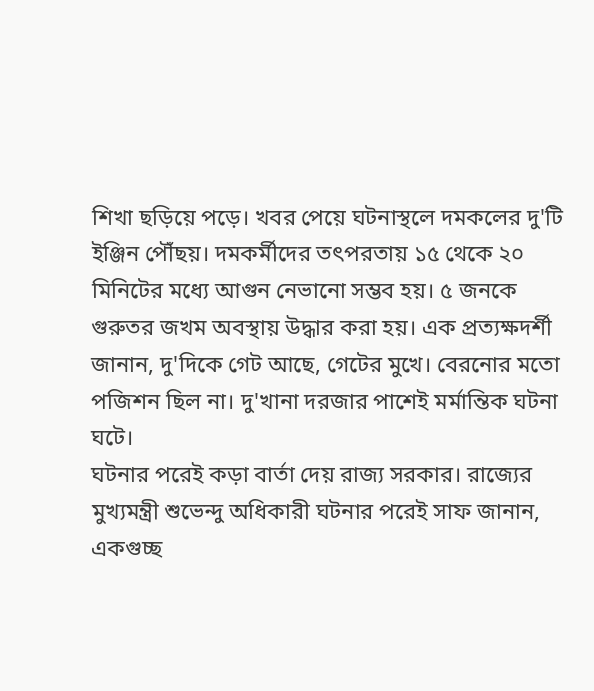শিখা ছড়িয়ে পড়ে। খবর পেয়ে ঘটনাস্থলে দমকলের দু'টি ইঞ্জিন পৌঁছয়। দমকর্মীদের তৎপরতায় ১৫ থেকে ২০ মিনিটের মধ্যে আগুন নেভানো সম্ভব হয়। ৫ জনকে গুরুতর জখম অবস্থায় উদ্ধার করা হয়। এক প্রত্যক্ষদর্শী জানান, দু'দিকে গেট আছে, গেটের মুখে। বেরনোর মতো পজিশন ছিল না। দু'খানা দরজার পাশেই মর্মান্তিক ঘটনা ঘটে।
ঘটনার পরেই কড়া বার্তা দেয় রাজ্য সরকার। রাজ্যের মুখ্যমন্ত্রী শুভেন্দু অধিকারী ঘটনার পরেই সাফ জানান, একগুচ্ছ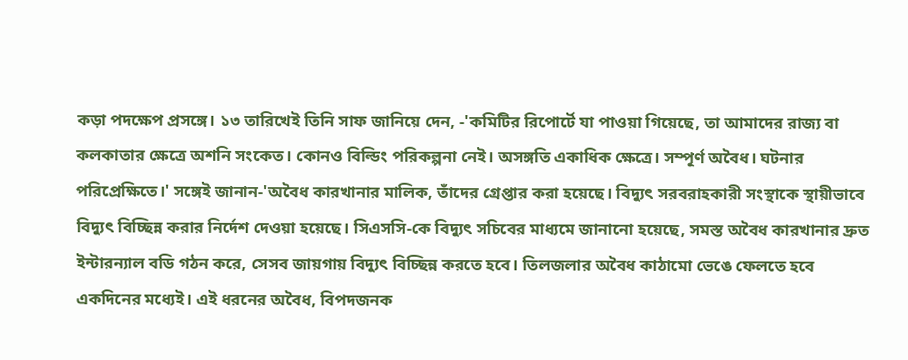কড়া পদক্ষেপ প্রসঙ্গে। ১৩ তারিখেই তিনি সাফ জানিয়ে দেন, -'কমিটির রিপোর্টে যা পাওয়া গিয়েছে, তা আমাদের রাজ্য বা কলকাতার ক্ষেত্রে অশনি সংকেত। কোনও বিল্ডিং পরিকল্পনা নেই। অসঙ্গতি একাধিক ক্ষেত্রে। সম্পূর্ণ অবৈধ। ঘটনার পরিপ্রেক্ষিতে।' সঙ্গেই জানান-'অবৈধ কারখানার মালিক, তাঁদের গ্রেপ্তার করা হয়েছে। বিদ্যুৎ সরবরাহকারী সংস্থাকে স্থায়ীভাবে বিদ্যুৎ বিচ্ছিন্ন করার নির্দেশ দেওয়া হয়েছে। সিএসসি-কে বিদ্যুৎ সচিবের মাধ্যমে জানানো হয়েছে, সমস্ত অবৈধ কারখানার দ্রুত ইন্টারন্যাল বডি গঠন করে, সেসব জায়গায় বিদ্যুৎ বিচ্ছিন্ন করতে হবে। তিলজলার অবৈধ কাঠামো ভেঙে ফেলতে হবে একদিনের মধ্যেই। এই ধরনের অবৈধ, বিপদজনক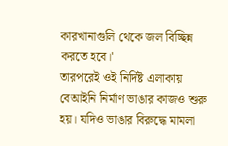কারখানাগুলি থেকে জল বিচ্ছিন্ন করতে হবে।'
তারপরেই ওই নির্দিষ্ট এলাকায় বেআইনি নির্মাণ ভাঙার কাজও শুরু হয়। যদিও ভাঙার বিরুদ্ধে মামলা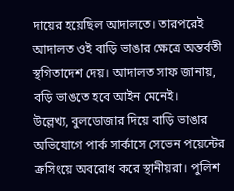দায়ের হয়েছিল আদালতে। তারপরেই আদালত ওই বাড়ি ভাঙার ক্ষেত্রে অন্তর্বতী স্থগিতাদেশ দেয়। আদালত সাফ জানায়, বড়ি ভাঙতে হবে আইন মেনেই।
উল্লেখ্য, বুলডোজার দিয়ে বাড়ি ভাঙার অভিযোগে পার্ক সার্কাসে সেভেন পয়েন্টের ক্রসিংয়ে অবরোধ করে স্থানীয়রা। পুলিশ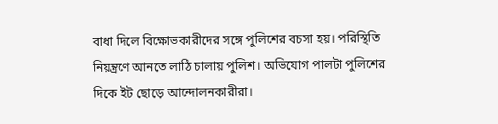বাধা দিলে বিক্ষোভকারীদের সঙ্গে পুলিশের বচসা হয়। পরিস্থিতি নিয়ন্ত্রণে আনতে লাঠি চালায় পুলিশ। অভিযোগ পালটা পুলিশের দিকে ইট ছোড়ে আন্দোলনকারীরা।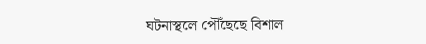ঘটনাস্থলে পৌঁছেছে বিশাল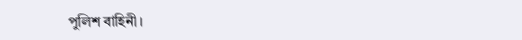পুলিশ বাহিনী।